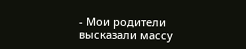- Мои родители высказали массу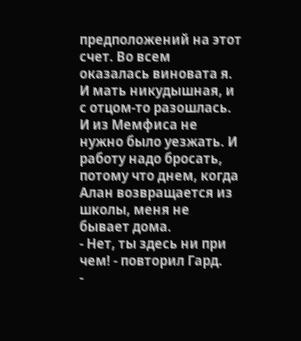предположений на этот счет. Во всем оказалась виновата я. И мать никудышная, и с отцом-то разошлась. И из Мемфиса не нужно было уезжать. И работу надо бросать, потому что днем, когда Алан возвращается из школы, меня не бывает дома.
- Нет, ты здесь ни при чем! - повторил Гард.
-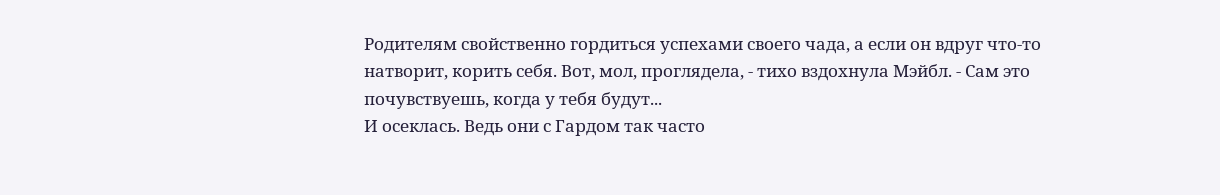Родителям свойственно гордиться успехами своего чада, а если он вдруг что-то натворит, корить себя. Вот, мол, проглядела, - тихо вздохнула Мэйбл. - Сам это почувствуешь, когда у тебя будут...
И осеклась. Ведь они с Гардом так часто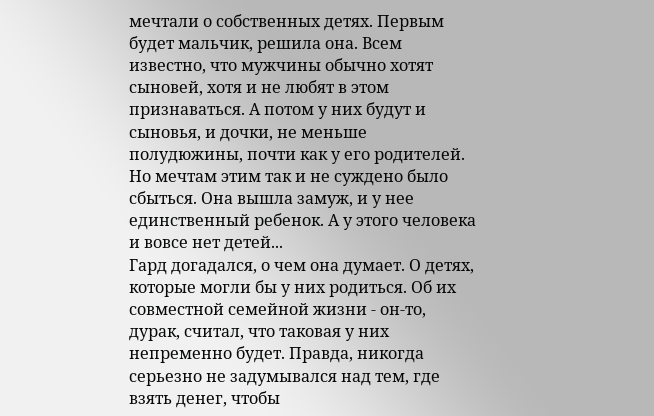мечтали о собственных детях. Первым будет мальчик, решила она. Всем известно, что мужчины обычно хотят сыновей, хотя и не любят в этом признаваться. А потом у них будут и сыновья, и дочки, не меньше полудюжины, почти как у его родителей.
Но мечтам этим так и не суждено было сбыться. Она вышла замуж, и у нее единственный ребенок. А у этого человека и вовсе нет детей...
Гард догадался, о чем она думает. О детях, которые могли бы у них родиться. Об их совместной семейной жизни - он-то, дурак, считал, что таковая у них непременно будет. Правда, никогда серьезно не задумывался над тем, где взять денег, чтобы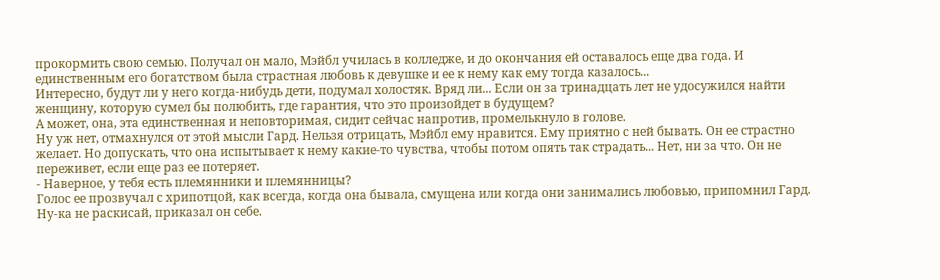прокормить свою семью. Получал он мало, Мэйбл училась в колледже, и до окончания ей оставалось еще два года. И единственным его богатством была страстная любовь к девушке и ее к нему как ему тогда казалось...
Интересно, будут ли у него когда-нибудь дети, подумал холостяк. Вряд ли... Если он за тринадцать лет не удосужился найти женщину, которую сумел бы полюбить, где гарантия, что это произойдет в будущем?
А может, она, эта единственная и неповторимая, сидит сейчас напротив, промелькнуло в голове.
Ну уж нет, отмахнулся от этой мысли Гард. Нельзя отрицать, Мэйбл ему нравится. Ему приятно с ней бывать. Он ее страстно желает. Но допускать, что она испытывает к нему какие-то чувства, чтобы потом опять так страдать... Нет, ни за что. Он не переживет, если еще раз ее потеряет.
- Наверное, у тебя есть племянники и племянницы?
Голос ее прозвучал с хрипотцой, как всегда, когда она бывала, смущена или когда они занимались любовью, припомнил Гард.
Ну-ка не раскисай, приказал он себе.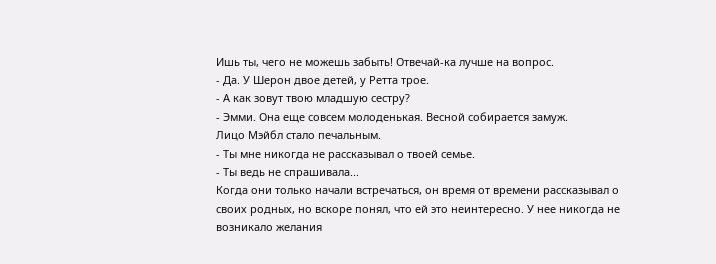Ишь ты, чего не можешь забыть! Отвечай-ка лучше на вопрос.
- Да. У Шерон двое детей, у Ретта трое.
- А как зовут твою младшую сестру?
- Эмми. Она еще совсем молоденькая. Весной собирается замуж.
Лицо Мэйбл стало печальным.
- Ты мне никогда не рассказывал о твоей семье.
- Ты ведь не спрашивала...
Когда они только начали встречаться, он время от времени рассказывал о своих родных, но вскоре понял, что ей это неинтересно. У нее никогда не возникало желания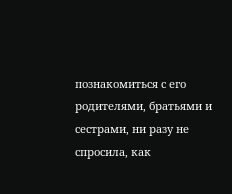познакомиться с его родителями, братьями и сестрами, ни разу не спросила, как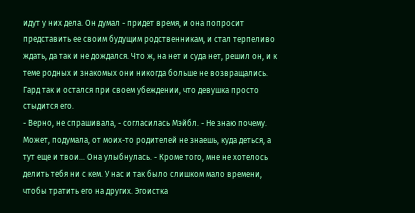идут у них дела. Он думал - придет время, и она попросит представить ее своим будущим родственникам, и стал терпеливо ждать, да так и не дождался. Что ж, на нет и суда нет, решил он, и к теме родных и знакомых они никогда больше не возвращались. Гард так и остался при своем убеждении, что девушка просто стыдится его.
- Верно, не спрашивала, - согласилась Мэйбл. - Не знаю почему. Может, подумала, от моих-то родителей не знаешь, куда деться, а тут еще и твои... Она улыбнулась. - Кроме того, мне не хотелось делить тебя ни с кем. У нас и так было слишком мало времени, чтобы тратить его на других. Эгоистка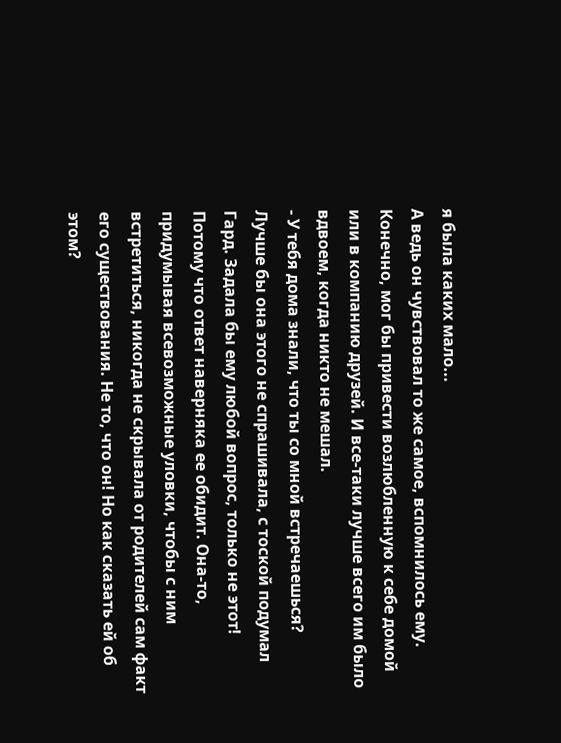я была каких мало...
А ведь он чувствовал то же самое, вспомнилось ему. Конечно, мог бы привести возлюбленную к себе домой или в компанию друзей. И все-таки лучше всего им было вдвоем, когда никто не мешал.
- У тебя дома знали, что ты со мной встречаешься?
Лучше бы она этого не спрашивала, с тоской подумал Гард. Задала бы ему любой вопрос, только не этот! Потому что ответ наверняка ее обидит. Она-то, придумывая всевозможные уловки, чтобы с ним встретиться, никогда не скрывала от родителей сам факт его существования. Не то, что он! Но как сказать ей об этом?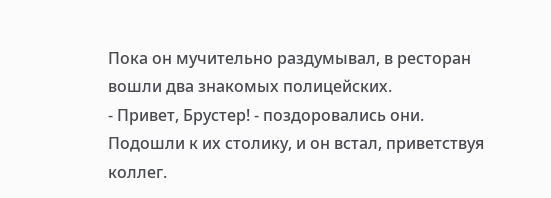Пока он мучительно раздумывал, в ресторан вошли два знакомых полицейских.
- Привет, Брустер! - поздоровались они.
Подошли к их столику, и он встал, приветствуя коллег.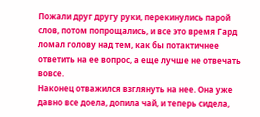Пожали друг другу руки, перекинулись парой слов, потом попрощались, и все это время Гард ломал голову над тем, как бы потактичнее ответить на ее вопрос, а еще лучше не отвечать вовсе.
Наконец отважился взглянуть на нее. Она уже давно все доела, допила чай, и теперь сидела,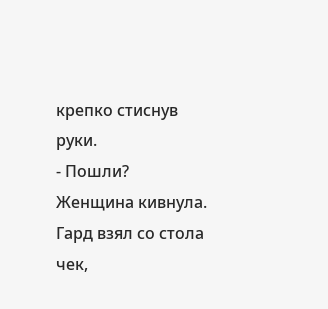крепко стиснув руки.
- Пошли?
Женщина кивнула. Гард взял со стола чек,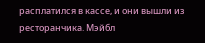расплатился в кассе, и они вышли из ресторанчика. Мэйбл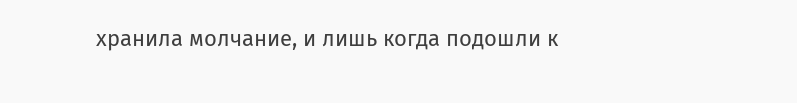хранила молчание, и лишь когда подошли к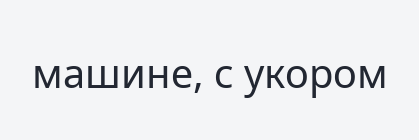машине, с укором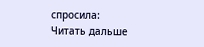спросила:
Читать дальше